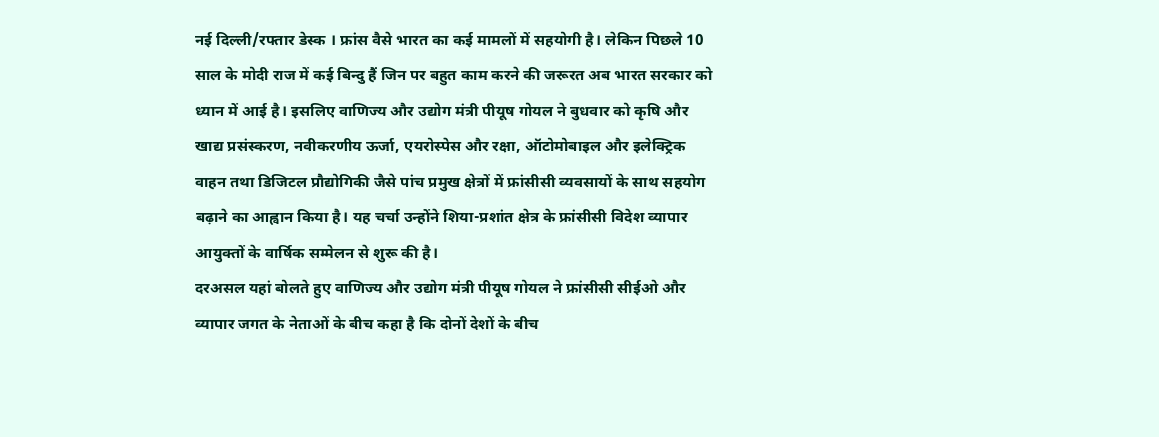नई दिल्ली/रफ्तार डेस्क । फ्रांस वैसे भारत का कई मामलों में सहयोगी है। लेकिन पिछले 10 साल के मोदी राज में कई बिन्दु हैं जिन पर बहुत काम करने की जरूरत अब भारत सरकार को ध्यान में आई है। इसलिए वाणिज्य और उद्योग मंत्री पीयूष गोयल ने बुधवार को कृषि और खाद्य प्रसंस्करण, नवीकरणीय ऊर्जा, एयरोस्पेस और रक्षा, ऑटोमोबाइल और इलेक्ट्रिक वाहन तथा डिजिटल प्रौद्योगिकी जैसे पांच प्रमुख क्षेत्रों में फ्रांसीसी व्यवसायों के साथ सहयोग बढ़ाने का आह्वान किया है। यह चर्चा उन्होंने शिया-प्रशांत क्षेत्र के फ्रांसीसी विदेश व्यापार आयुक्तों के वार्षिक सम्मेलन से शुरू की है।
दरअसल यहां बोलते हुए वाणिज्य और उद्योग मंत्री पीयूष गोयल ने फ्रांसीसी सीईओ और व्यापार जगत के नेताओं के बीच कहा है कि दोनों देशों के बीच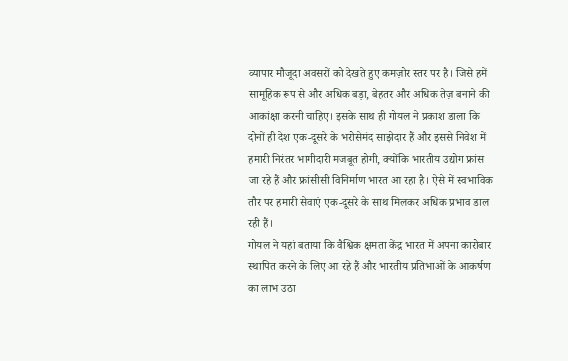व्यापार मौजूदा अवसरों को देखते हुए कमज़ोर स्तर पर है। जिसे हमें सामूहिक रूप से और अधिक बड़ा, बेहतर और अधिक तेज़ बनाने की आकांक्षा करनी चाहिए। इसके साथ ही गोयल ने प्रकाश डाला कि दोनों ही देश एक-दूसरे के भरोसेमंद साझेदार हैं और इससे निवेश में हमारी निरंतर भागीदारी मजबूत होगी, क्योंकि भारतीय उद्योग फ्रांस जा रहे हैं और फ्रांसीसी विनिर्माण भारत आ रहा है। ऐसे में स्वभाविक तौर पर हमारी सेवाएं एक-दूसरे के साथ मिलकर अधिक प्रभाव डाल रही हैं।
गोयल ने यहां बताया कि वैश्विक क्षमता केंद्र भारत में अपना कारोबार स्थापित करने के लिए आ रहे हैं और भारतीय प्रतिभाओं के आकर्षण का लाभ उठा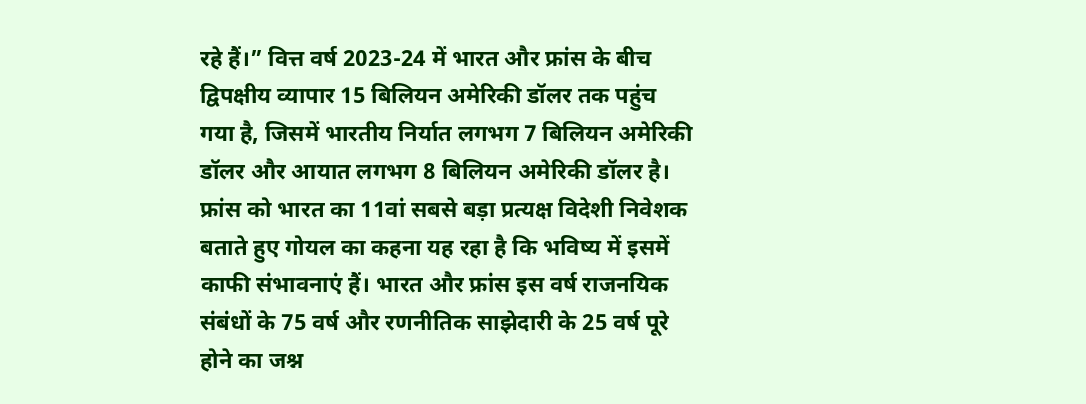रहे हैं।” वित्त वर्ष 2023-24 में भारत और फ्रांस के बीच द्विपक्षीय व्यापार 15 बिलियन अमेरिकी डॉलर तक पहुंच गया है, जिसमें भारतीय निर्यात लगभग 7 बिलियन अमेरिकी डॉलर और आयात लगभग 8 बिलियन अमेरिकी डॉलर है। फ्रांस को भारत का 11वां सबसे बड़ा प्रत्यक्ष विदेशी निवेशक बताते हुए गोयल का कहना यह रहा है कि भविष्य में इसमें काफी संभावनाएं हैं। भारत और फ्रांस इस वर्ष राजनयिक संबंधों के 75 वर्ष और रणनीतिक साझेदारी के 25 वर्ष पूरे होने का जश्न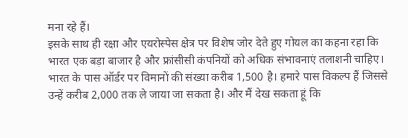मना रहे हैं।
इसके साथ ही रक्षा और एयरोस्पेस क्षेत्र पर विशेष जोर देते हुए गोयल का कहना रहा कि भारत एक बड़ा बाजार है और फ्रांसीसी कंपनियों को अधिक संभावनाएं तलाशनी चाहिए। भारत के पास ऑर्डर पर विमानों की संख्या करीब 1,500 है। हमारे पास विकल्प हैं जिससे उन्हें करीब 2,000 तक ले जाया जा सकता है। और मैं देख सकता हूं कि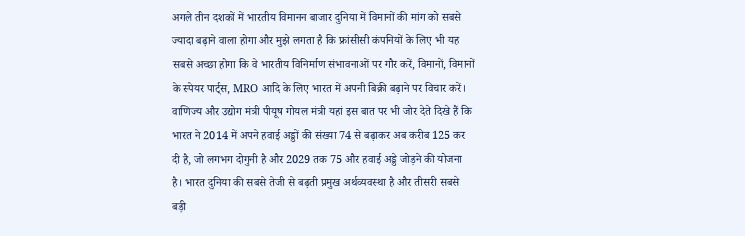अगले तीन दशकों में भारतीय विमानन बाजार दुनिया में विमानों की मांग को सबसे ज्यादा बढ़ाने वाला होगा और मुझे लगता है कि फ्रांसीसी कंपनियों के लिए भी यह सबसे अच्छा होगा कि वे भारतीय विनिर्माण संभावनाओं पर गौर करें, विमानों, विमानों के स्पेयर पार्ट्स, MRO आदि के लिए भारत में अपनी बिक्री बढ़ाने पर विचार करें।
वाणिज्य और उद्योग मंत्री पीयूष गोयल मंत्री यहां इस बात पर भी जोर देते दिखे हैं कि भारत ने 2014 में अपने हवाई अड्डों की संख्या 74 से बढ़ाकर अब करीब 125 कर दी है, जो लगभग दोगुनी है और 2029 तक 75 और हवाई अड्डे जोड़ने की योजना है। भारत दुनिया की सबसे तेजी से बढ़ती प्रमुख अर्थव्यवस्था है और तीसरी सबसे बड़ी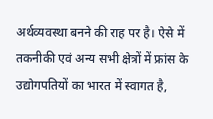अर्थव्यवस्था बनने की राह पर है। ऐसे में तकनीकी एवं अन्य सभी क्षेत्रों में फ्रांस के उद्योगपतियों का भारत में स्वागत है,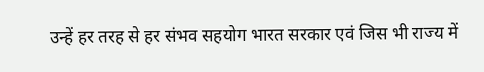उन्हें हर तरह से हर संभव सहयोग भारत सरकार एवं जिस भी राज्य में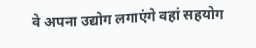वे अपना उद्योग लगाएंगे वहां सहयोग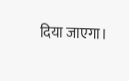दिया जाएगा।